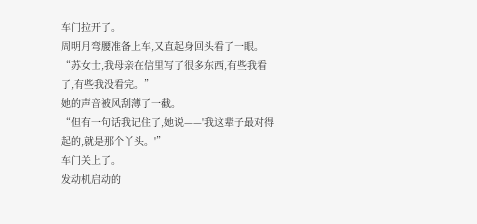车门拉开了。
周明月弯腰准备上车,又直起身回头看了一眼。
“苏女士,我母亲在信里写了很多东西,有些我看了,有些我没看完。”
她的声音被风刮薄了一截。
“但有一句话我记住了,她说——'我这辈子最对得起的,就是那个丫头。'”
车门关上了。
发动机启动的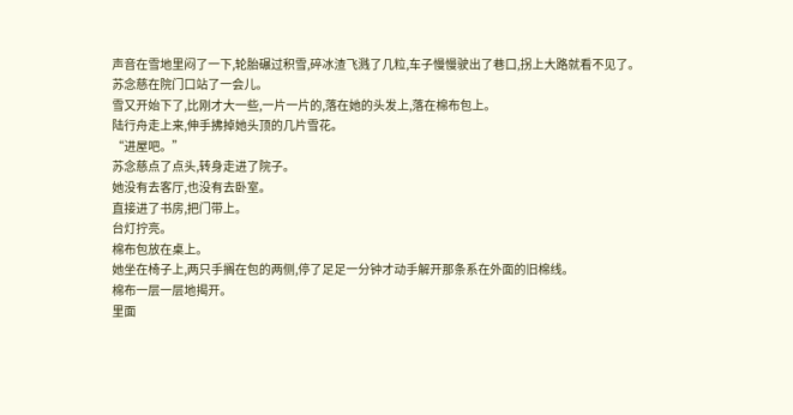声音在雪地里闷了一下,轮胎碾过积雪,碎冰渣飞溅了几粒,车子慢慢驶出了巷口,拐上大路就看不见了。
苏念慈在院门口站了一会儿。
雪又开始下了,比刚才大一些,一片一片的,落在她的头发上,落在棉布包上。
陆行舟走上来,伸手拂掉她头顶的几片雪花。
“进屋吧。”
苏念慈点了点头,转身走进了院子。
她没有去客厅,也没有去卧室。
直接进了书房,把门带上。
台灯拧亮。
棉布包放在桌上。
她坐在椅子上,两只手搁在包的两侧,停了足足一分钟才动手解开那条系在外面的旧棉线。
棉布一层一层地揭开。
里面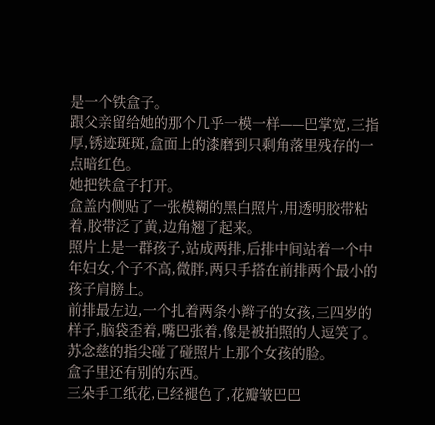是一个铁盒子。
跟父亲留给她的那个几乎一模一样——巴掌宽,三指厚,锈迹斑斑,盒面上的漆磨到只剩角落里残存的一点暗红色。
她把铁盒子打开。
盒盖内侧贴了一张模糊的黑白照片,用透明胶带粘着,胶带泛了黄,边角翘了起来。
照片上是一群孩子,站成两排,后排中间站着一个中年妇女,个子不高,微胖,两只手搭在前排两个最小的孩子肩膀上。
前排最左边,一个扎着两条小辫子的女孩,三四岁的样子,脑袋歪着,嘴巴张着,像是被拍照的人逗笑了。
苏念慈的指尖碰了碰照片上那个女孩的脸。
盒子里还有别的东西。
三朵手工纸花,已经褪色了,花瓣皱巴巴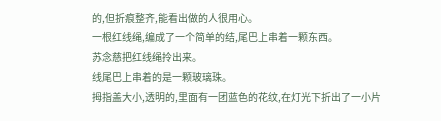的,但折痕整齐,能看出做的人很用心。
一根红线绳,编成了一个简单的结,尾巴上串着一颗东西。
苏念慈把红线绳拎出来。
线尾巴上串着的是一颗玻璃珠。
拇指盖大小,透明的,里面有一团蓝色的花纹,在灯光下折出了一小片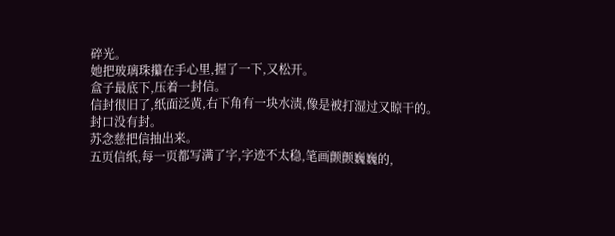碎光。
她把玻璃珠攥在手心里,握了一下,又松开。
盒子最底下,压着一封信。
信封很旧了,纸面泛黄,右下角有一块水渍,像是被打湿过又晾干的。
封口没有封。
苏念慈把信抽出来。
五页信纸,每一页都写满了字,字迹不太稳,笔画颤颤巍巍的,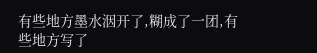有些地方墨水洇开了,糊成了一团,有些地方写了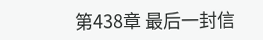第438章 最后一封信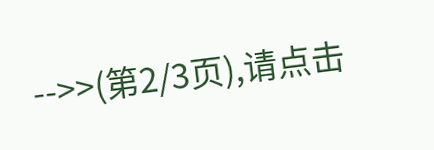-->>(第2/3页),请点击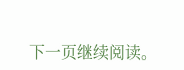下一页继续阅读。